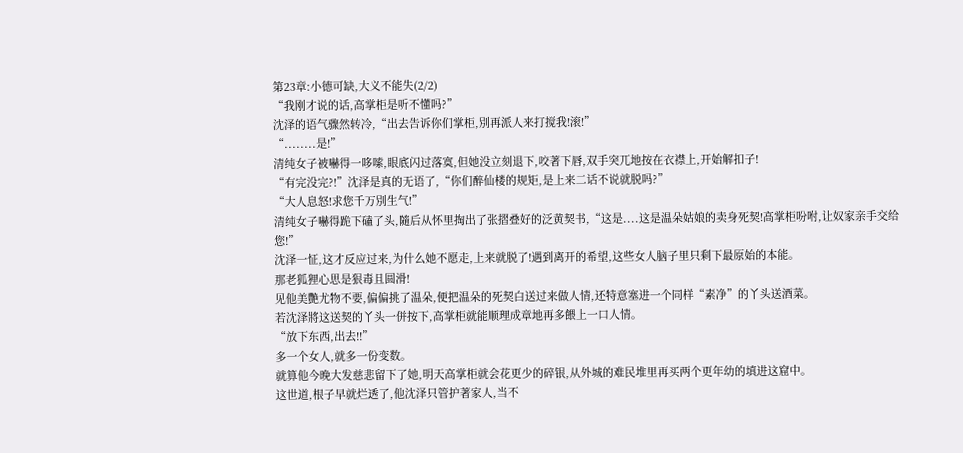第23章:小德可缺,大义不能失(2/2)
“我刚才说的话,高掌柜是听不懂吗?”
沈泽的语气骤然转冷,“出去告诉你们掌柜,別再派人来打搅我!滚!”
“........是!”
清纯女子被嚇得一哆嗦,眼底闪过落寞,但她没立刻退下,咬著下唇,双手突兀地按在衣襟上,开始解扣子!
“有完没完?!”沈泽是真的无语了,“你们醉仙楼的规矩,是上来二话不说就脱吗?”
“大人息怒!求您千万別生气!”
清纯女子嚇得跪下磕了头,隨后从怀里掏出了张摺叠好的泛黄契书,“这是....这是温朵姑娘的卖身死契!高掌柜吩咐,让奴家亲手交给您!”
沈泽一怔,这才反应过来,为什么她不愿走,上来就脱了!遇到离开的希望,这些女人脑子里只剩下最原始的本能。
那老狐狸心思是狠毒且圆滑!
见他美艷尤物不要,偏偏挑了温朵,便把温朵的死契白送过来做人情,还特意塞进一个同样“素净”的丫头送酒菜。
若沈泽將这送契的丫头一併按下,高掌柜就能顺理成章地再多餵上一口人情。
“放下东西,出去!!”
多一个女人,就多一份变数。
就算他今晚大发慈悲留下了她,明天高掌柜就会花更少的碎银,从外城的难民堆里再买两个更年幼的填进这窟中。
这世道,根子早就烂透了,他沈泽只管护著家人,当不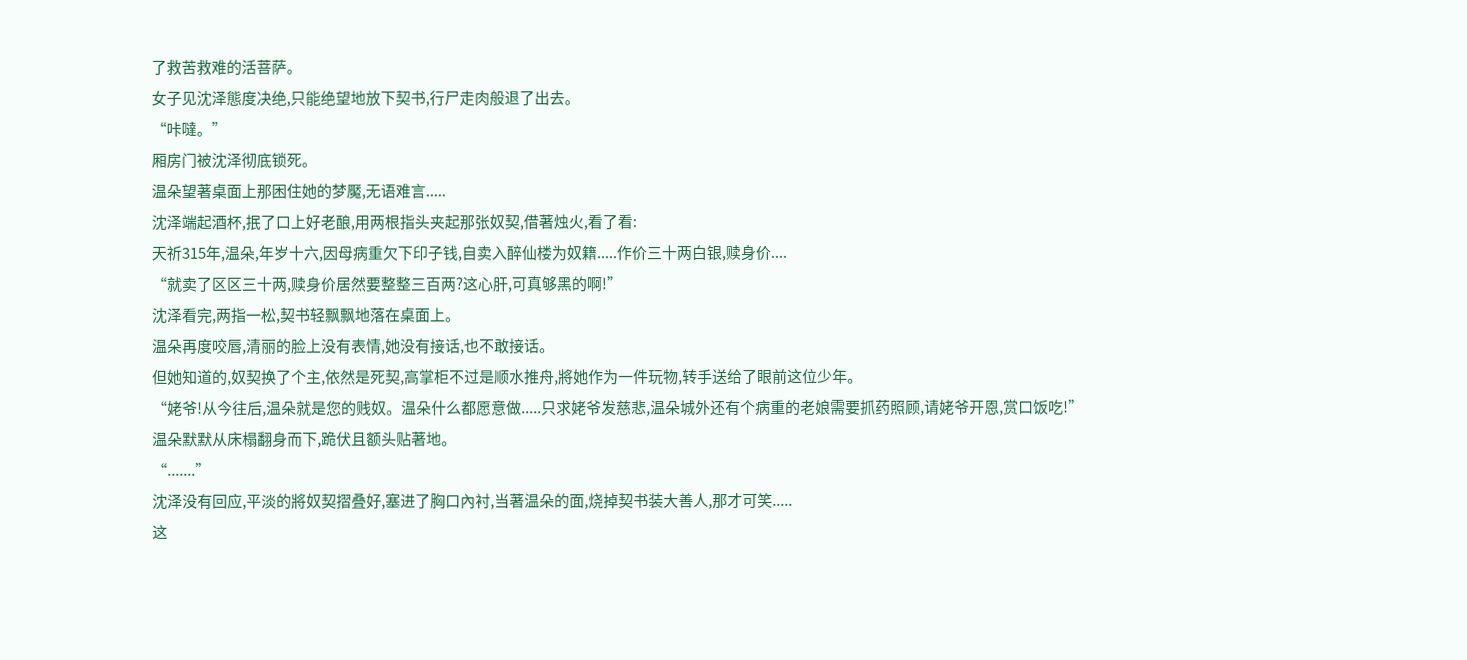了救苦救难的活菩萨。
女子见沈泽態度决绝,只能绝望地放下契书,行尸走肉般退了出去。
“咔噠。”
厢房门被沈泽彻底锁死。
温朵望著桌面上那困住她的梦魘,无语难言.....
沈泽端起酒杯,抿了口上好老酿,用两根指头夹起那张奴契,借著烛火,看了看:
天祈315年,温朵,年岁十六,因母病重欠下印子钱,自卖入醉仙楼为奴籍.....作价三十两白银,赎身价....
“就卖了区区三十两,赎身价居然要整整三百两?这心肝,可真够黑的啊!”
沈泽看完,两指一松,契书轻飘飘地落在桌面上。
温朵再度咬唇,清丽的脸上没有表情,她没有接话,也不敢接话。
但她知道的,奴契换了个主,依然是死契,高掌柜不过是顺水推舟,將她作为一件玩物,转手送给了眼前这位少年。
“姥爷!从今往后,温朵就是您的贱奴。温朵什么都愿意做.....只求姥爷发慈悲,温朵城外还有个病重的老娘需要抓药照顾,请姥爷开恩,赏口饭吃!”
温朵默默从床榻翻身而下,跪伏且额头贴著地。
“.......”
沈泽没有回应,平淡的將奴契摺叠好,塞进了胸口內衬,当著温朵的面,烧掉契书装大善人,那才可笑.....
这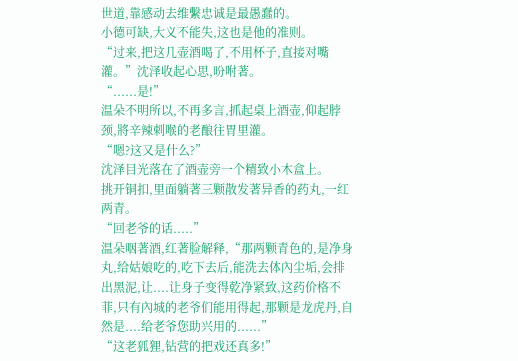世道,靠感动去维繫忠诚是最愚蠢的。
小德可缺,大义不能失,这也是他的准则。
“过来,把这几壶酒喝了,不用杯子,直接对嘴灌。”沈泽收起心思,吩咐著。
“......是!”
温朵不明所以,不再多言,抓起桌上酒壶,仰起脖颈,將辛辣刺喉的老酿往胃里灌。
“嗯?这又是什么?”
沈泽目光落在了酒壶旁一个精致小木盒上。
挑开铜扣,里面躺著三颗散发著异香的药丸,一红两青。
“回老爷的话.....”
温朵咽著酒,红著脸解释,“那两颗青色的,是净身丸,给姑娘吃的,吃下去后,能洗去体內尘垢,会排出黑泥,让....让身子变得乾净紧致,这药价格不菲,只有內城的老爷们能用得起,那颗是龙虎丹,自然是....给老爷您助兴用的......”
“这老狐狸,钻营的把戏还真多!”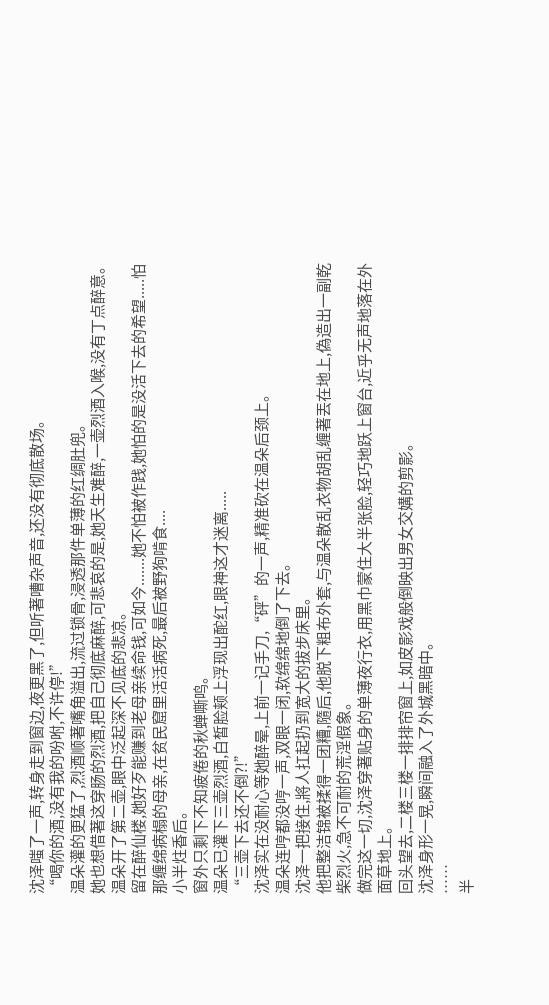沈泽嗤了一声,转身走到窗边,夜更黑了,但听著嘈杂声音,还没有彻底散场。
“喝你的酒,没有我的吩咐,不许停!”
温朵灌的更猛了,烈酒顺著嘴角溢出,流过锁骨,浸透那件单薄的红绸肚兜。
她也想借著这穿肠的烈酒,把自己彻底麻醉,可悲哀的是,她天生难醉,一壶烈酒入喉,没有丁点醉意。
温朵开了第二壶,眼中泛起深不见底的悲凉。
留在醉仙楼,她好歹能赚到老母亲续命钱,可如今.......她不怕被作践,她怕的是没活下去的希望.....怕那缠绵病榻的母亲,在贫民窟里活活病死,最后被野狗啃食....
小半炷香后。
窗外只剩下不知疲倦的秋蝉嘶鸣。
温朵已灌下三壶烈酒,白皙脸颊上浮现出酡红,眼神这才迷离.....
“三壶下去还不倒?!”
沈泽实在没耐心等她醉晕,上前一记手刀,“砰”的一声,精准砍在温朵后颈上。
温朵连哼都没哼一声,双眼一闭,软绵绵地倒了下去。
沈泽一把接住,將人扛起扔到宽大的拔步床里。
他把整洁锦被揉得一团糟,隨后,他脱下粗布外套,与温朵散乱衣物胡乱缠著丟在地上,偽造出一副乾柴烈火,急不可耐的荒淫假象。
做完这一切,沈泽穿著贴身的单薄夜行衣,用黑巾蒙住大半张脸,轻巧地跃上窗台,近乎无声地落在外面草地上。
回头望去,二楼三楼一排排帘窗上,如皮影戏般倒映出男女交媾的剪影。
沈泽身形一晃,瞬间融入了外城黑暗中。
……
半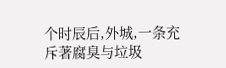个时辰后,外城,一条充斥著腐臭与垃圾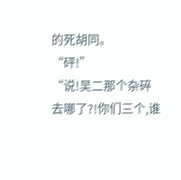的死胡同。
“砰!”
“说!吴二那个杂碎去哪了?!你们三个,谁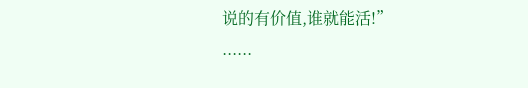说的有价值,谁就能活!”
......